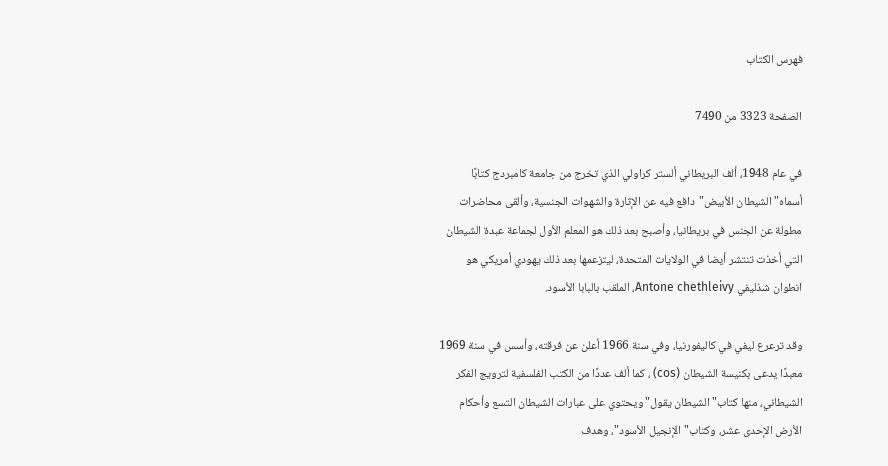فهرس الكتاب

الصفحة 3323 من 7490

في عام 1948، ألف البريطاني ألستر كراولي الذي تخرج من جامعة كامبردج كتابًا أسماه"الشيطان الأبيض"دافع فيه عن الإثارة والشهوات الجنسية، وألقى محاضرات مطولة عن الجنس في بريطانيا، وأصبح بعد ذلك هو المعلم الأول لجماعة عبدة الشيطان التي أخذت تنتشر أيضا في الولايات المتحدة، ليتزعمها بعد ذلك يهودي أمريكي هو انطوان شذليفي Antone chethleivy، الملقب بالبابا الأسود.

وقد ترعرع ليفي في كاليفورنيا، وفي سنة 1966 أعلن عن فرقته، وأسس في سنة 1969 معبدًا يدعى بكنيسة الشيطان (cos) ، كما ألف عددًا من الكتب الفلسفية لترويج الفكر الشيطاني، منها كتاب"الشيطان يقول"ويحتوي على عبارات الشيطان التسع وأحكام الأرض الإحدى عشر، وكتاب"الإنجيل الأسود"، وهدف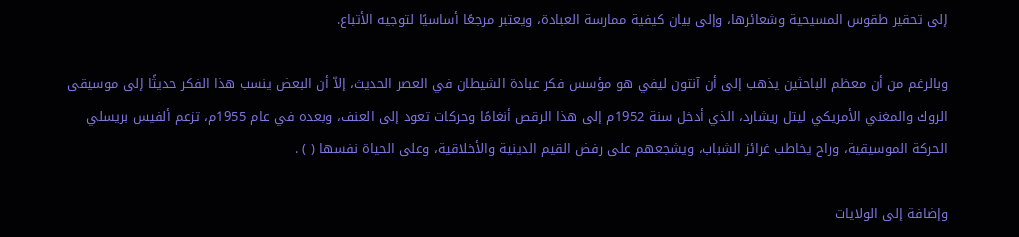إلى تحقير طقوس المسيحية وشعائرها، وإلى بيان كيفية ممارسة العبادة، ويعتبر مرجعًا أساسيًا لتوجيه الأتباع.

وبالرغم من أن معظم الباحثين يذهب إلى أن آنتون ليفي هو مؤسس فكر عبادة الشيطان في العصر الحديث، إلاّ أن البعض ينسب هذا الفكر حديثًا إلى موسيقى الروك والمغني الأمريكي ليتل ريشارد، الذي أدخل سنة 1952م إلى هذا الرقص أنغامًا وحركات تعود إلى العنف، وبعده في عام 1955م، تزعم ألفيس بريسلي الحركة الموسيقية، وراح يخاطب غرائز الشباب، ويشجعهم على رفض القيم الدينية والأخلاقية، وعلى الحياة نفسها ( ) .

وإضافة إلى الولايات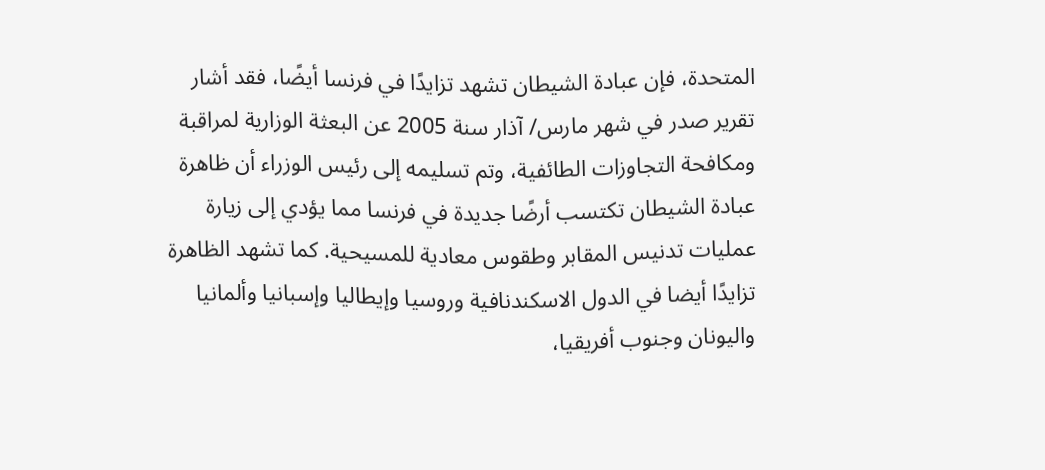المتحدة، فإن عبادة الشيطان تشهد تزايدًا في فرنسا أيضًا، فقد أشار تقرير صدر في شهر مارس/ آذار سنة 2005 عن البعثة الوزارية لمراقبة ومكافحة التجاوزات الطائفية، وتم تسليمه إلى رئيس الوزراء أن ظاهرة عبادة الشيطان تكتسب أرضًا جديدة في فرنسا مما يؤدي إلى زيارة عمليات تدنيس المقابر وطقوس معادية للمسيحية. كما تشهد الظاهرة تزايدًا أيضا في الدول الاسكندنافية وروسيا وإيطاليا وإسبانيا وألمانيا واليونان وجنوب أفريقيا،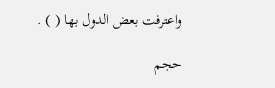واعترفت بعض الدول بها ( ) .

حجم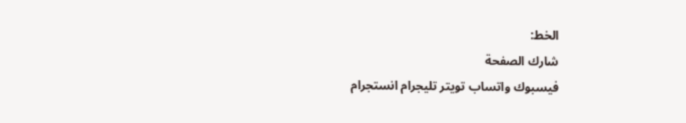الخط:
شارك الصفحة
فيسبوك واتساب تويتر تليجرام انستجرام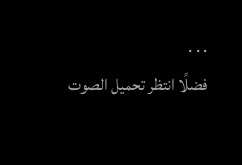. . .
فضلًا انتظر تحميل الصوت